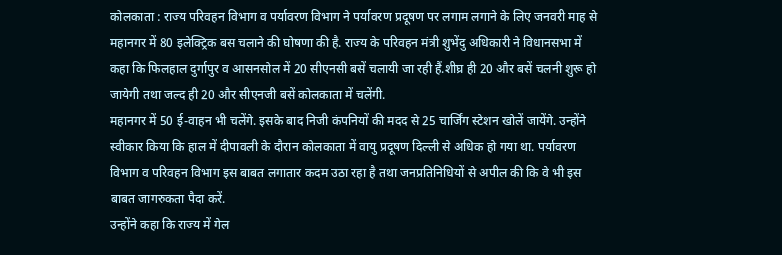कोलकाता : राज्य परिवहन विभाग व पर्यावरण विभाग ने पर्यावरण प्रदूषण पर लगाम लगाने के लिए जनवरी माह से महानगर में 80 इलेक्ट्रिक बस चलाने की घोषणा की है. राज्य के परिवहन मंत्री शुभेंदु अधिकारी ने विधानसभा में कहा कि फिलहाल दुर्गापुर व आसनसोल में 20 सीएनसी बसें चलायी जा रही हैं.शीघ्र ही 20 और बसें चलनी शुरू हो जायेगी तथा जल्द ही 20 और सीएनजी बसें कोलकाता में चलेंगी.
महानगर में 50 ई-वाहन भी चलेंगे. इसके बाद निजी कंपनियों की मदद से 25 चार्जिंग स्टेशन खोलें जायेंगे. उन्होंने स्वीकार किया कि हाल में दीपावली के दौरान कोलकाता में वायु प्रदूषण दिल्ली से अधिक हो गया था. पर्यावरण विभाग व परिवहन विभाग इस बाबत लगातार कदम उठा रहा है तथा जनप्रतिनिधियों से अपील की कि वे भी इस बाबत जागरुकता पैदा करें.
उन्होंने कहा कि राज्य में गेल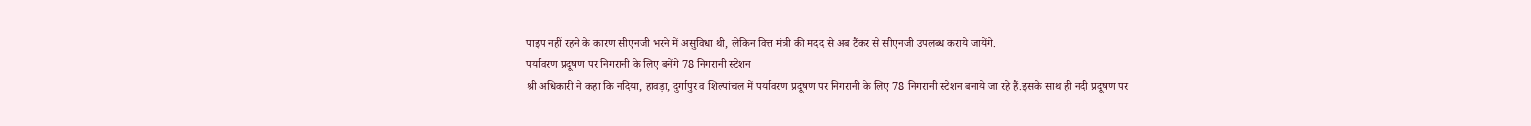पाइप नहीं रहने के कारण सीएनजी भरने में असुविधा थी, लेकिन वित्त मंत्री की मदद से अब टैंकर से सीएनजी उपलब्ध कराये जायेंगे.
पर्यावरण प्रदूषण पर निगरानी के लिए बनेंगे 78 निगरानी स्टेशन
श्री अधिकारी ने कहा कि नदिया, हावड़ा, दुर्गापुर व शिल्पांचल में पर्यावरण प्रदूषण पर निगरानी के लिए 78 निगरानी स्टेशन बनाये जा रहे हैं.इसके साथ ही नदी प्रदूषण पर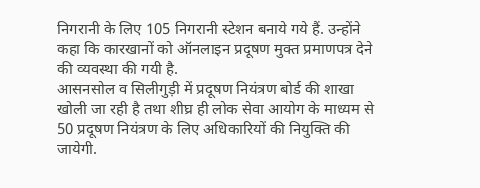निगरानी के लिए 105 निगरानी स्टेशन बनाये गये हैं. उन्होंने कहा कि कारखानों को ऑनलाइन प्रदूषण मुक्त प्रमाणपत्र देने की व्यवस्था की गयी है.
आसनसोल व सिलीगुड़ी में प्रदूषण नियंत्रण बोर्ड की शाखा खोली जा रही है तथा शीघ्र ही लोक सेवा आयोग के माध्यम से 50 प्रदूषण नियंत्रण के लिए अधिकारियों की नियुक्ति की जायेगी.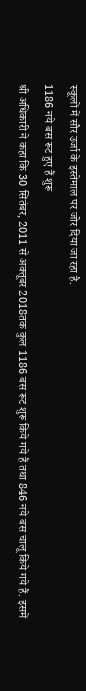स्कूलों में सौर उर्जा के इस्तेमाल पर जोर दिया जा रहा है.
1186 नये बस रूट हुए हैं शुरू
श्री अधिकारी ने कहा कि 30 सितंबर, 2011 से अक्तूबर 2018तक कुल 1186 बस रूट शुरू किये गये हैं तथा 846 नये बस चालू किये गये हैं. इसमें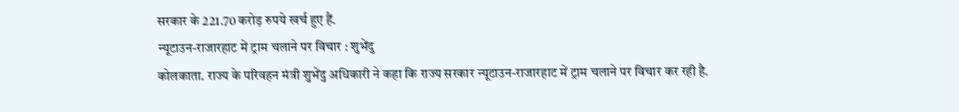सरकार के 221.70 करोड़ रुपये खर्च हुए हैं.
न्यूटाउन-राजारहाट में ट्राम चलाने पर विचार : शुभेंदु
कोलकाता. राज्य के परिवहन मंत्री शुभेंदु अधिकारी ने कहा कि राज्य सरकार न्यूटाउन-राजारहाट में ट्राम चलाने पर विचार कर रही है.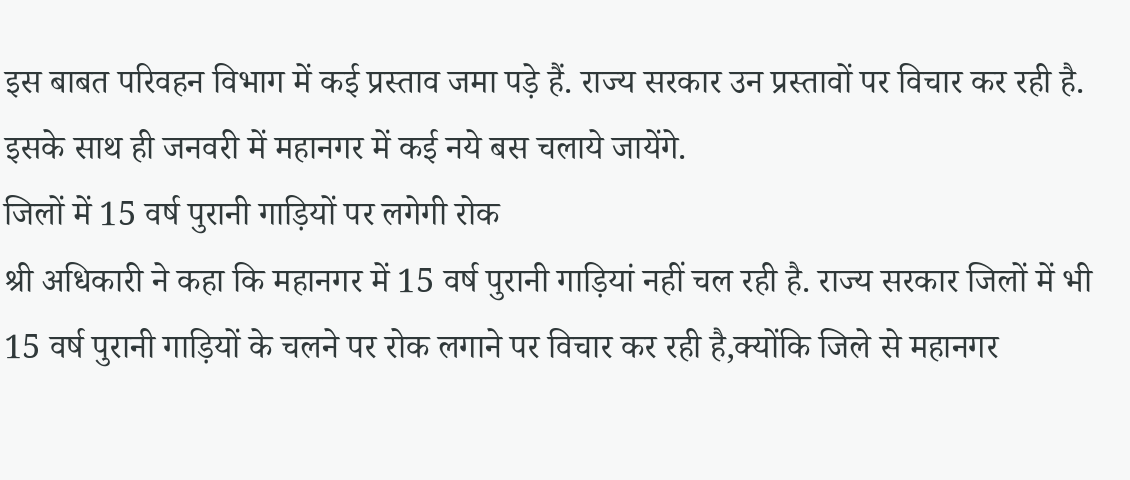इस बाबत परिवहन विभाग में कई प्रस्ताव जमा पड़े हैं. राज्य सरकार उन प्रस्तावों पर विचार कर रही है. इसके साथ ही जनवरी में महानगर में कई नये बस चलाये जायेंगे.
जिलों में 15 वर्ष पुरानी गाड़ियों पर लगेगी रोक
श्री अधिकारी ने कहा कि महानगर में 15 वर्ष पुरानी गाड़ियां नहीं चल रही है. राज्य सरकार जिलों में भी 15 वर्ष पुरानी गाड़ियों के चलने पर रोक लगाने पर विचार कर रही है,क्योंकि जिले से महानगर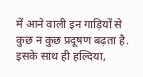में आने वाली इन गाड़ियों से कुछ न कुछ प्रदूषण बढ़ता है. इसके साथ ही हल्दिया,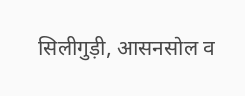सिलीगुड़ी, आसनसोल व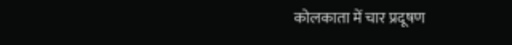कोलकाता में चार प्रदूषण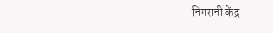निगरानी केंद्र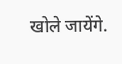खोले जायेंगे.